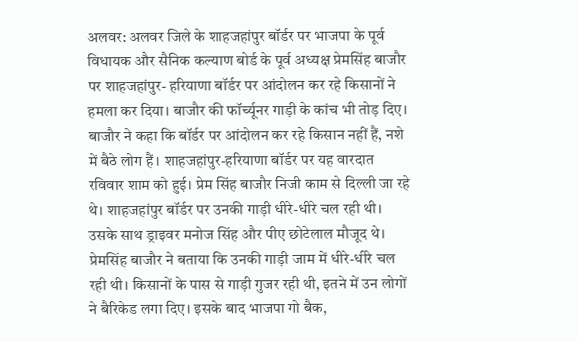अलवर: अलवर जिले के शाहजहांपुर बॉर्डर पर भाजपा के पूर्व विधायक और सैनिक कल्याण बोर्ड के पूर्व अध्यक्ष प्रेमसिंह बाजौर पर शाहजहांपुर- हरियाणा बॉर्डर पर आंदोलन कर रहे किसानों ने हमला कर दिया। बाजौर की फॉर्च्यूनर गाड़ी के कांच भी तोड़ दिए। बाजौर ने कहा कि बॉर्डर पर आंदोलन कर रहे किसान नहीं हैं, नशे में बैठे लोग हैं। शाहजहांपुर-हरियाणा बॉर्डर पर यह वारदात रविवार शाम को हुई। प्रेम सिंह बाजौर निजी काम से दिल्ली जा रहे थे। शाहजहांपुर बॉर्डर पर उनकी गाड़ी धीरे-धीरे चल रही थी। उसके साथ ड्राइवर मनोज सिंह और पीए छोटेलाल मौजूद थे। प्रेमसिंह बाजौर ने बताया कि उनकी गाड़ी जाम में धीरे-धीरे चल रही थी। किसानों के पास से गाड़ी गुजर रही थी, इतने में उन लोगों ने बैरिकेड लगा दिए। इसके बाद भाजपा गो बैक,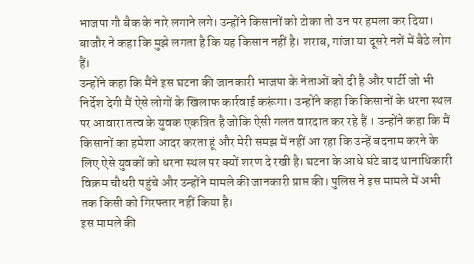भाजपा गौ बैक के नारे लगाने लगे। उन्होंने किसानों को टोका तो उन पर हमला कर दिया। बाजौर ने कहा कि मुझे लगता है कि यह किसान नहीं है। शराब, गांजा या दूसरे नशें में बैठे लोग हैं।
उन्होंने कहा कि मैंने इस घटना की जानकारी भाजपा के नेताओं को दी है और पार्टी जो भी निर्देश देगी मैं ऐसे लोगों के खिलाफ कार्रवाई करूंगा। उन्होंने कहा कि किसानों के धरना स्थल पर आवारा तत्व के युवक एकत्रित है जोकि ऐसी गलत वारदात कर रहे हैं । उन्होंने कहा कि मैं किसानों का हमेशा आदर करता हूं और मेरी समझ में नहीं आ रहा कि उन्हें बदनाम करने के लिए ऐसे युवकों को धरना स्थल पर क्यों शरण दे रखी है। घटना के आधे घंटे बाद थानाधिकारी विक्रम चौधरी पहुंचे और उन्होंने मामले की जानकारी प्राप्त की। पुलिस ने इस मामले में अभी तक किसी को गिरफ्तार नहीं किया है।
इस मामले की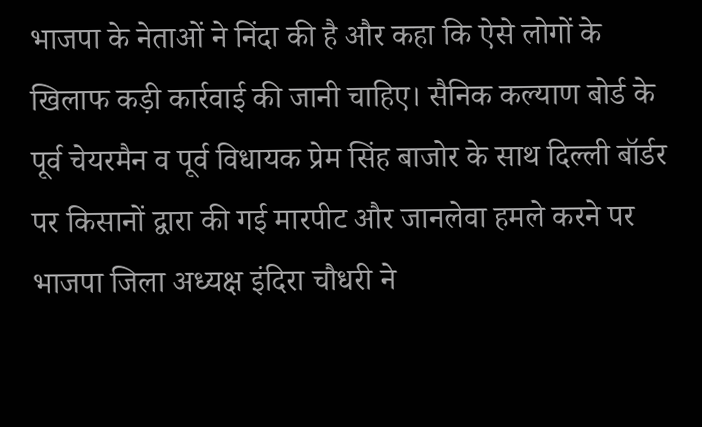भाजपा के नेताओं ने निंदा की है और कहा कि ऐसे लोगों के खिलाफ कड़ी कार्रवाई की जानी चाहिए। सैनिक कल्याण बोर्ड के पूर्व चेयरमैन व पूर्व विधायक प्रेम सिंह बाजोर के साथ दिल्ली बॉर्डर पर किसानों द्वारा की गई मारपीट और जानलेवा हमले करने पर भाजपा जिला अध्यक्ष इंदिरा चौधरी ने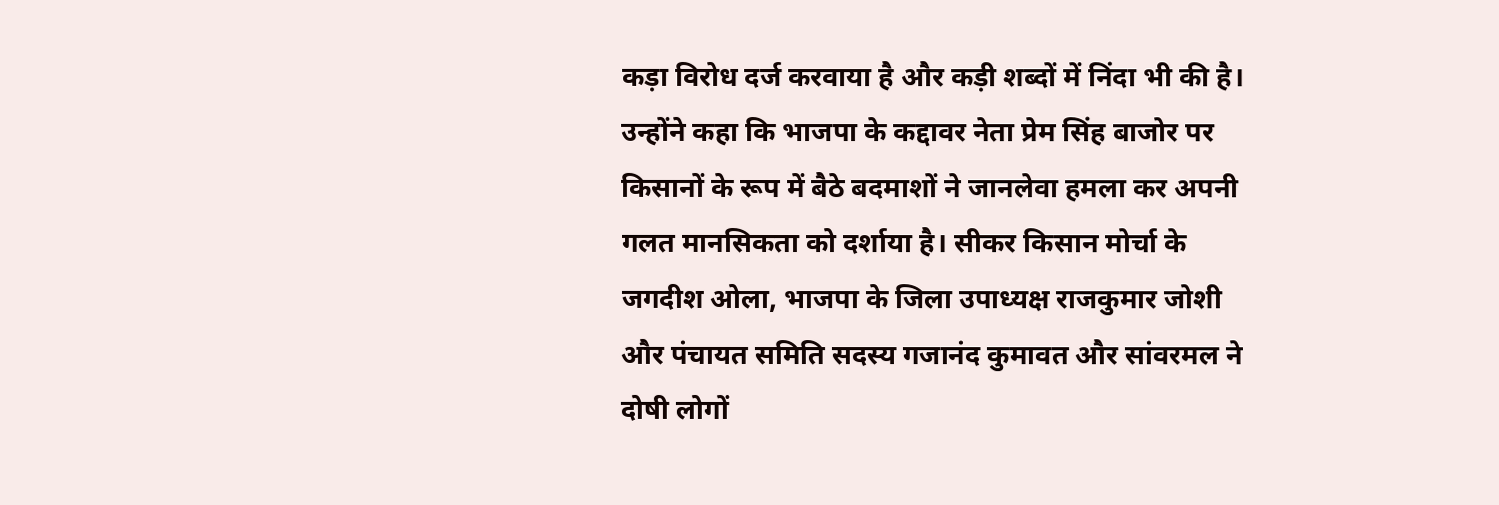कड़ा विरोध दर्ज करवाया है और कड़ी शब्दों में निंदा भी की है। उन्होंने कहा कि भाजपा के कद्दावर नेता प्रेम सिंह बाजोर पर किसानों के रूप में बैठे बदमाशों ने जानलेवा हमला कर अपनी गलत मानसिकता को दर्शाया है। सीकर किसान मोर्चा के जगदीश ओला, भाजपा के जिला उपाध्यक्ष राजकुमार जोशी और पंचायत समिति सदस्य गजानंद कुमावत और सांवरमल ने दोषी लोगों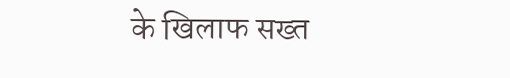के खिलाफ सख्त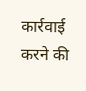कार्रवाई करने की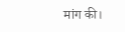मांग की।